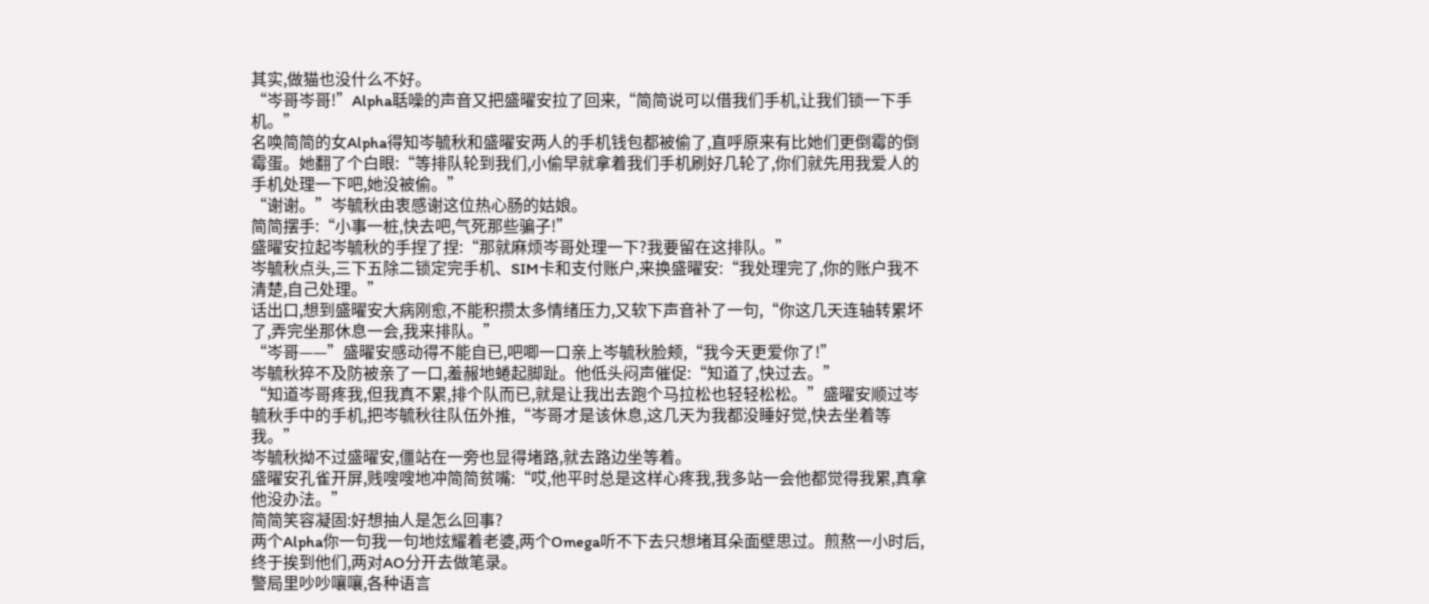其实,做猫也没什么不好。
“岑哥岑哥!”Alpha聒噪的声音又把盛曜安拉了回来,“简简说可以借我们手机,让我们锁一下手机。”
名唤简简的女Alpha得知岑毓秋和盛曜安两人的手机钱包都被偷了,直呼原来有比她们更倒霉的倒霉蛋。她翻了个白眼:“等排队轮到我们,小偷早就拿着我们手机刷好几轮了,你们就先用我爱人的手机处理一下吧,她没被偷。”
“谢谢。”岑毓秋由衷感谢这位热心肠的姑娘。
简简摆手:“小事一桩,快去吧,气死那些骗子!”
盛曜安拉起岑毓秋的手捏了捏:“那就麻烦岑哥处理一下?我要留在这排队。”
岑毓秋点头,三下五除二锁定完手机、SIM卡和支付账户,来换盛曜安:“我处理完了,你的账户我不清楚,自己处理。”
话出口,想到盛曜安大病刚愈,不能积攒太多情绪压力,又软下声音补了一句,“你这几天连轴转累坏了,弄完坐那休息一会,我来排队。”
“岑哥——”盛曜安感动得不能自已,吧唧一口亲上岑毓秋脸颊,“我今天更爱你了!”
岑毓秋猝不及防被亲了一口,羞赧地蜷起脚趾。他低头闷声催促:“知道了,快过去。”
“知道岑哥疼我,但我真不累,排个队而已,就是让我出去跑个马拉松也轻轻松松。”盛曜安顺过岑毓秋手中的手机,把岑毓秋往队伍外推,“岑哥才是该休息,这几天为我都没睡好觉,快去坐着等我。”
岑毓秋拗不过盛曜安,僵站在一旁也显得堵路,就去路边坐等着。
盛曜安孔雀开屏,贱嗖嗖地冲简简贫嘴:“哎,他平时总是这样心疼我,我多站一会他都觉得我累,真拿他没办法。”
简简笑容凝固:好想抽人是怎么回事?
两个Alpha你一句我一句地炫耀着老婆,两个Omega听不下去只想堵耳朵面壁思过。煎熬一小时后,终于挨到他们,两对AO分开去做笔录。
警局里吵吵嚷嚷,各种语言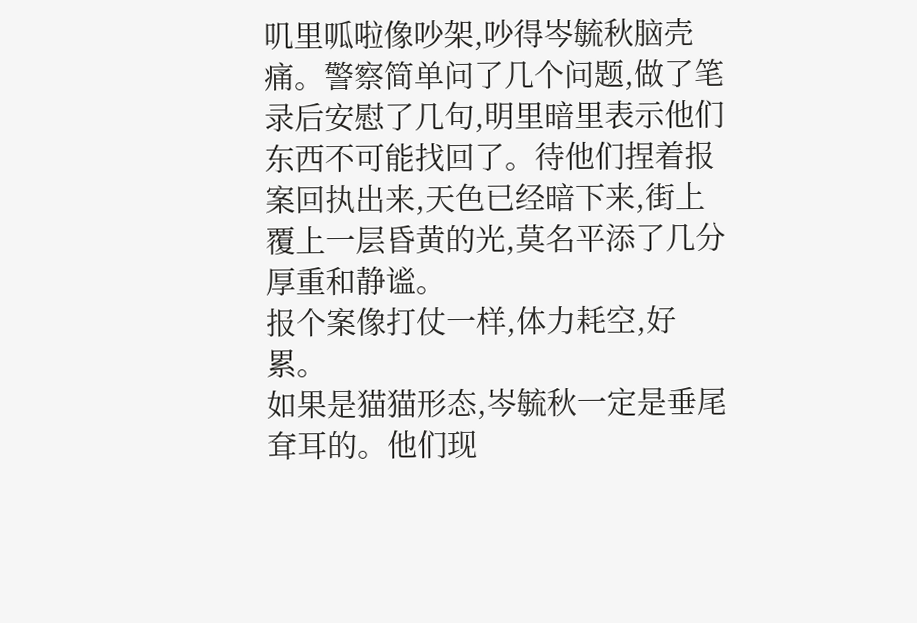叽里呱啦像吵架,吵得岑毓秋脑壳痛。警察简单问了几个问题,做了笔录后安慰了几句,明里暗里表示他们东西不可能找回了。待他们捏着报案回执出来,天色已经暗下来,街上覆上一层昏黄的光,莫名平添了几分厚重和静谧。
报个案像打仗一样,体力耗空,好累。
如果是猫猫形态,岑毓秋一定是垂尾耷耳的。他们现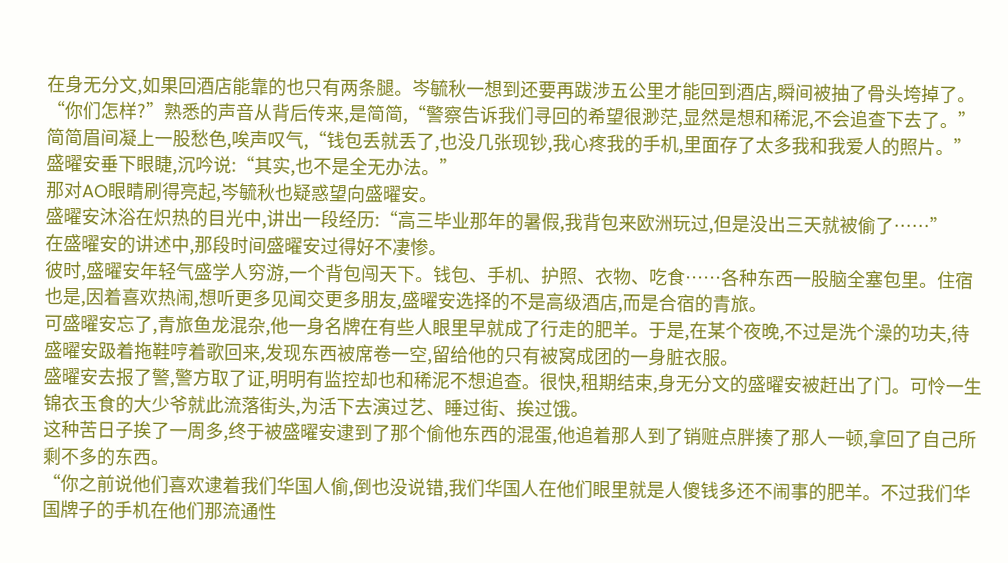在身无分文,如果回酒店能靠的也只有两条腿。岑毓秋一想到还要再跋涉五公里才能回到酒店,瞬间被抽了骨头垮掉了。
“你们怎样?”熟悉的声音从背后传来,是简简,“警察告诉我们寻回的希望很渺茫,显然是想和稀泥,不会追查下去了。”
简简眉间凝上一股愁色,唉声叹气,“钱包丢就丢了,也没几张现钞,我心疼我的手机,里面存了太多我和我爱人的照片。”
盛曜安垂下眼睫,沉吟说:“其实,也不是全无办法。”
那对AO眼睛刷得亮起,岑毓秋也疑惑望向盛曜安。
盛曜安沐浴在炽热的目光中,讲出一段经历:“高三毕业那年的暑假,我背包来欧洲玩过,但是没出三天就被偷了……”
在盛曜安的讲述中,那段时间盛曜安过得好不凄惨。
彼时,盛曜安年轻气盛学人穷游,一个背包闯天下。钱包、手机、护照、衣物、吃食……各种东西一股脑全塞包里。住宿也是,因着喜欢热闹,想听更多见闻交更多朋友,盛曜安选择的不是高级酒店,而是合宿的青旅。
可盛曜安忘了,青旅鱼龙混杂,他一身名牌在有些人眼里早就成了行走的肥羊。于是,在某个夜晚,不过是洗个澡的功夫,待盛曜安趿着拖鞋哼着歌回来,发现东西被席卷一空,留给他的只有被窝成团的一身脏衣服。
盛曜安去报了警,警方取了证,明明有监控却也和稀泥不想追查。很快,租期结束,身无分文的盛曜安被赶出了门。可怜一生锦衣玉食的大少爷就此流落街头,为活下去演过艺、睡过街、挨过饿。
这种苦日子挨了一周多,终于被盛曜安逮到了那个偷他东西的混蛋,他追着那人到了销赃点胖揍了那人一顿,拿回了自己所剩不多的东西。
“你之前说他们喜欢逮着我们华国人偷,倒也没说错,我们华国人在他们眼里就是人傻钱多还不闹事的肥羊。不过我们华国牌子的手机在他们那流通性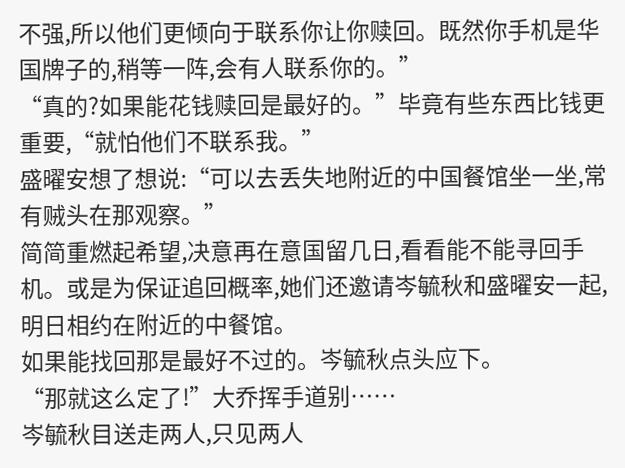不强,所以他们更倾向于联系你让你赎回。既然你手机是华国牌子的,稍等一阵,会有人联系你的。”
“真的?如果能花钱赎回是最好的。”毕竟有些东西比钱更重要,“就怕他们不联系我。”
盛曜安想了想说:“可以去丢失地附近的中国餐馆坐一坐,常有贼头在那观察。”
简简重燃起希望,决意再在意国留几日,看看能不能寻回手机。或是为保证追回概率,她们还邀请岑毓秋和盛曜安一起,明日相约在附近的中餐馆。
如果能找回那是最好不过的。岑毓秋点头应下。
“那就这么定了!”大乔挥手道别……
岑毓秋目送走两人,只见两人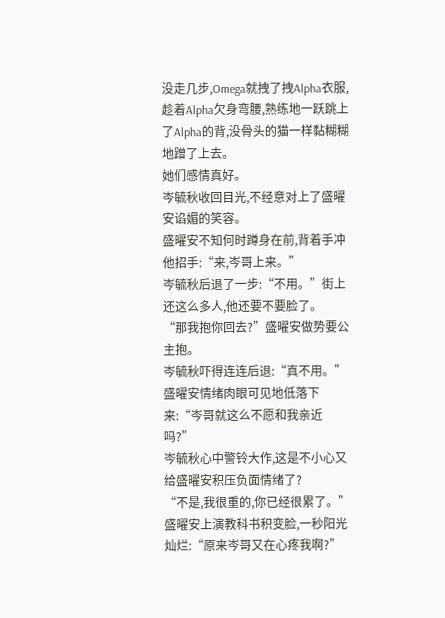没走几步,Omega就拽了拽Alpha衣服,趁着Alpha欠身弯腰,熟练地一跃跳上了Alpha的背,没骨头的猫一样黏糊糊地蹭了上去。
她们感情真好。
岑毓秋收回目光,不经意对上了盛曜安谄媚的笑容。
盛曜安不知何时蹲身在前,背着手冲他招手:“来,岑哥上来。”
岑毓秋后退了一步:“不用。”街上还这么多人,他还要不要脸了。
“那我抱你回去?”盛曜安做势要公主抱。
岑毓秋吓得连连后退:“真不用。”
盛曜安情绪肉眼可见地低落下来:“岑哥就这么不愿和我亲近吗?”
岑毓秋心中警铃大作,这是不小心又给盛曜安积压负面情绪了?
“不是,我很重的,你已经很累了。”
盛曜安上演教科书积变脸,一秒阳光灿烂:“原来岑哥又在心疼我啊?”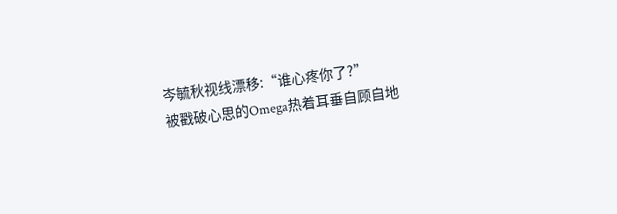岑毓秋视线漂移:“谁心疼你了?”
被戳破心思的Omega热着耳垂自顾自地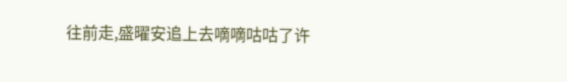往前走,盛曜安追上去嘀嘀咕咕了许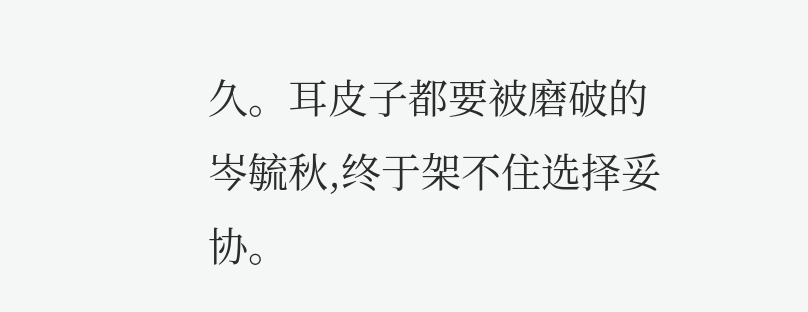久。耳皮子都要被磨破的岑毓秋,终于架不住选择妥协。